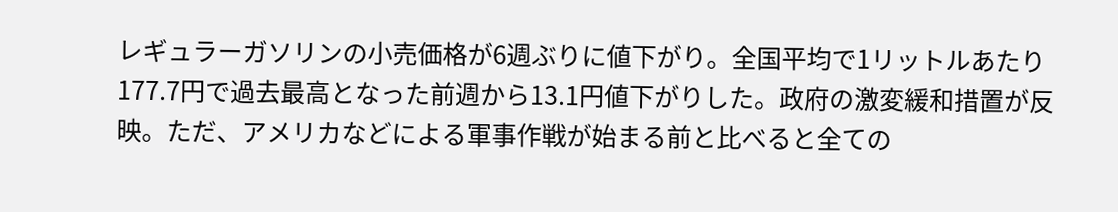レギュラーガソリンの小売価格が6週ぶりに値下がり。全国平均で1リットルあたり177.7円で過去最高となった前週から13.1円値下がりした。政府の激変緩和措置が反映。ただ、アメリカなどによる軍事作戦が始まる前と比べると全ての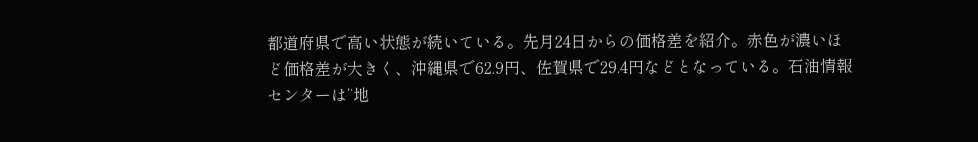都道府県で高い状態が続いている。先月24日からの価格差を紹介。赤色が濃いほど価格差が大きく、沖縄県で62.9円、佐賀県で29.4円などとなっている。石油情報センターは“地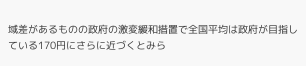域差があるものの政府の激変緩和措置で全国平均は政府が目指している170円にさらに近づくとみら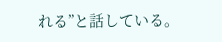れる”と話している。